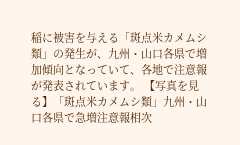稲に被害を与える「斑点米カメムシ類」の発生が、九州・山口各県で増加傾向となっていて、各地で注意報が発表されています。 【写真を見る】「斑点米カメムシ類」九州・山口各県で急増注意報相次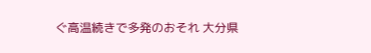ぐ高温続きで多発のおそれ 大分県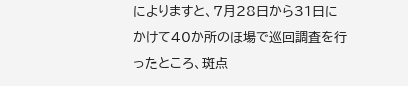によりますと、7月28日から31日にかけて40か所のほ場で巡回調査を行ったところ、斑点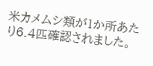米カメムシ類が1か所あたり6.4匹確認されました。